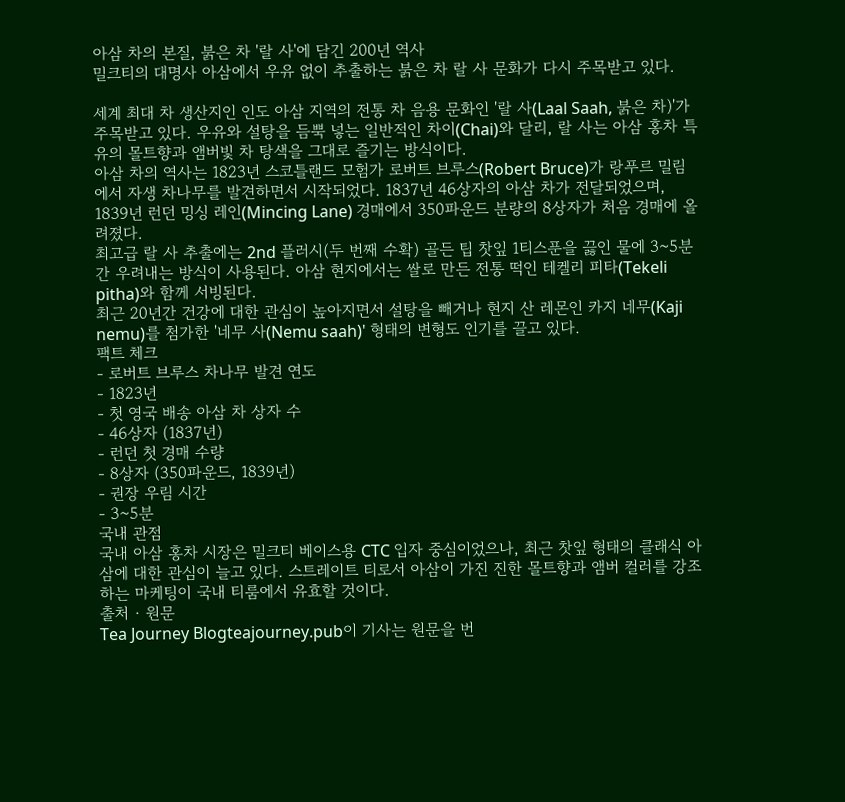아삼 차의 본질, 붉은 차 '랄 사'에 담긴 200년 역사
밀크티의 대명사 아삼에서 우유 없이 추출하는 붉은 차 랄 사 문화가 다시 주목받고 있다.

세계 최대 차 생산지인 인도 아삼 지역의 전통 차 음용 문화인 '랄 사(Laal Saah, 붉은 차)'가 주목받고 있다. 우유와 설탕을 듬뿍 넣는 일반적인 차이(Chai)와 달리, 랄 사는 아삼 홍차 특유의 몰트향과 앰버빛 차 탕색을 그대로 즐기는 방식이다.
아삼 차의 역사는 1823년 스코틀랜드 모험가 로버트 브루스(Robert Bruce)가 랑푸르 밀림에서 자생 차나무를 발견하면서 시작되었다. 1837년 46상자의 아삼 차가 전달되었으며, 1839년 런던 밍싱 레인(Mincing Lane) 경매에서 350파운드 분량의 8상자가 처음 경매에 올려졌다.
최고급 랄 사 추출에는 2nd 플러시(두 번째 수확) 골든 팁 찻잎 1티스푼을 끓인 물에 3~5분간 우려내는 방식이 사용된다. 아삼 현지에서는 쌀로 만든 전통 떡인 테켈리 피타(Tekeli pitha)와 함께 서빙된다.
최근 20년간 건강에 대한 관심이 높아지면서 설탕을 빼거나 현지 산 레몬인 카지 네무(Kaji nemu)를 첨가한 '네무 사(Nemu saah)' 형태의 변형도 인기를 끌고 있다.
팩트 체크
- 로버트 브루스 차나무 발견 연도
- 1823년
- 첫 영국 배송 아삼 차 상자 수
- 46상자 (1837년)
- 런던 첫 경매 수량
- 8상자 (350파운드, 1839년)
- 권장 우림 시간
- 3~5분
국내 관점
국내 아삼 홍차 시장은 밀크티 베이스용 CTC 입자 중심이었으나, 최근 찻잎 형태의 클래식 아삼에 대한 관심이 늘고 있다. 스트레이트 티로서 아삼이 가진 진한 몰트향과 앰버 컬러를 강조하는 마케팅이 국내 티룸에서 유효할 것이다.
출처 · 원문
Tea Journey Blogteajourney.pub이 기사는 원문을 번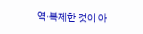역·복제한 것이 아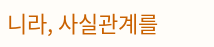니라, 사실관계를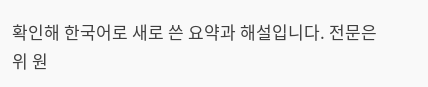확인해 한국어로 새로 쓴 요약과 해설입니다. 전문은 위 원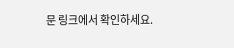문 링크에서 확인하세요.